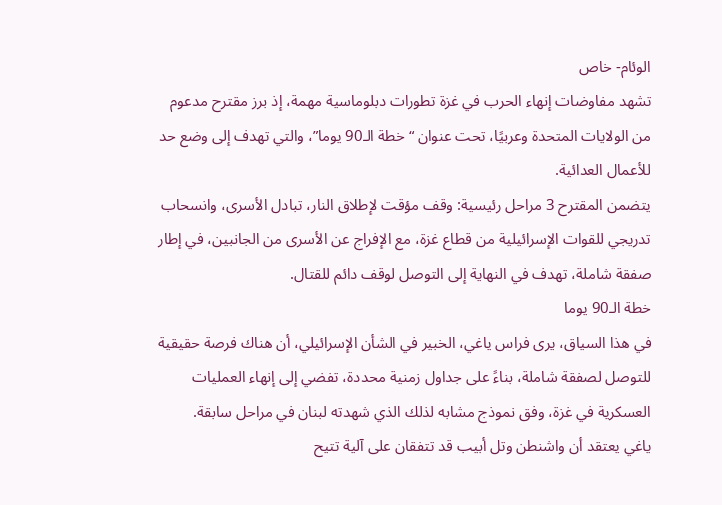الوئام- خاص
تشهد مفاوضات إنهاء الحرب في غزة تطورات دبلوماسية مهمة، إذ برز مقترح مدعوم من الولايات المتحدة وعربيًا، تحت عنوان “خطة الـ90 يوما”، والتي تهدف إلى وضع حد للأعمال العدائية.
يتضمن المقترح 3 مراحل رئيسية: وقف مؤقت لإطلاق النار، تبادل الأسرى، وانسحاب تدريجي للقوات الإسرائيلية من قطاع غزة، مع الإفراج عن الأسرى من الجانبين، في إطار صفقة شاملة، تهدف في النهاية إلى التوصل لوقف دائم للقتال.
خطة الـ90 يوما
في هذا السياق، يرى فراس ياغي، الخبير في الشأن الإسرائيلي، أن هناك فرصة حقيقية للتوصل لصفقة شاملة، بناءً على جداول زمنية محددة، تفضي إلى إنهاء العمليات العسكرية في غزة، وفق نموذج مشابه لذلك الذي شهدته لبنان في مراحل سابقة.
ياغي يعتقد أن واشنطن وتل أبيب قد تتفقان على آلية تتيح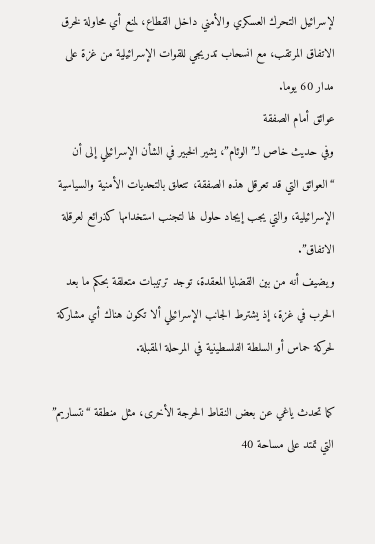لإسرائيل التحرك العسكري والأمني داخل القطاع، لمنع أي محاولة لخرق الاتفاق المرتقب، مع انسحاب تدريجي للقوات الإسرائيلية من غزة على مدار 60 يوما.
عوائق أمام الصفقة
وفي حديث خاص لـ”الوئام”، يشير الخبير في الشأن الإسرائيلي إلى أن “العوائق التي قد تعرقل هذه الصفقة، تتعلق بالتحديات الأمنية والسياسية الإسرائيلية، والتي يجب إيجاد حلول لها لتجنب استخدامها كذرائع لعرقلة الاتفاق”.
ويضيف أنه من بين القضايا المعقدة، توجد ترتيبات متعلقة بحكم ما بعد الحرب في غزة، إذ يشترط الجانب الإسرائيلي ألا تكون هناك أي مشاركة لحركة حماس أو السلطة الفلسطينية في المرحلة المقبلة.

كما تحدث ياغي عن بعض النقاط الحرجة الأخرى، مثل منطقة “نتساريم” التي تمتد على مساحة 40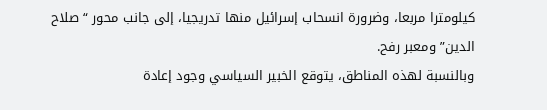كيلومترا مربعا، وضرورة انسحاب إسرائيل منها تدريجيا، إلى جانب محور “صلاح الدين” ومعبر رفح.
وبالنسبة لهذه المناطق، يتوقع الخبير السياسي وجود إعادة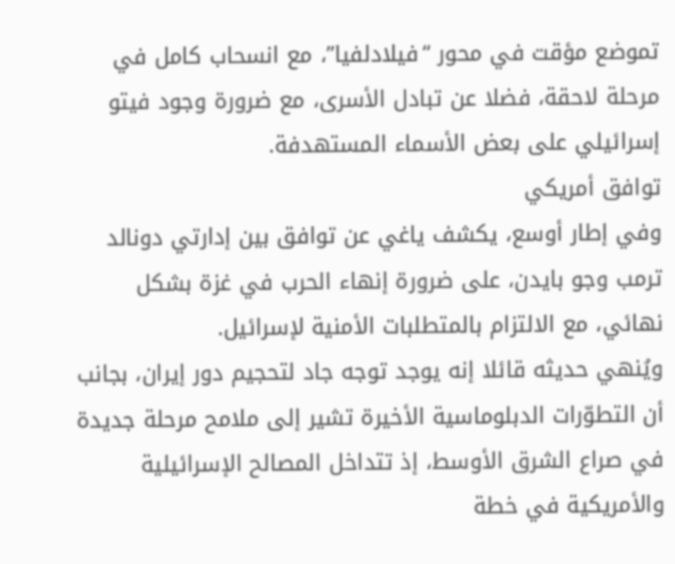تموضع مؤقت في محور “فيلادلفيا”، مع انسحاب كامل في مرحلة لاحقة، فضلا عن تبادل الأسرى، مع ضرورة وجود فيتو إسرائيلي على بعض الأسماء المستهدفة.
توافق أمريكي
وفي إطار أوسع، يكشف ياغي عن توافق بين إدارتي دونالد ترمب وجو بايدن، على ضرورة إنهاء الحرب في غزة بشكل نهائي، مع الالتزام بالمتطلبات الأمنية لإسرائيل.
ويُنهي حديثه قائلا إنه يوجد توجه جاد لتحجيم دور إيران، بجانب أن التطوّرات الدبلوماسية الأخيرة تشير إلى ملامح مرحلة جديدة في صراع الشرق الأوسط، إذ تتداخل المصالح الإسرائيلية والأمريكية في خطة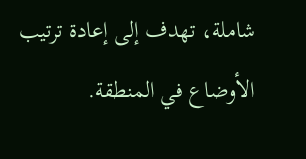شاملة، تهدف إلى إعادة ترتيب الأوضاع في المنطقة.